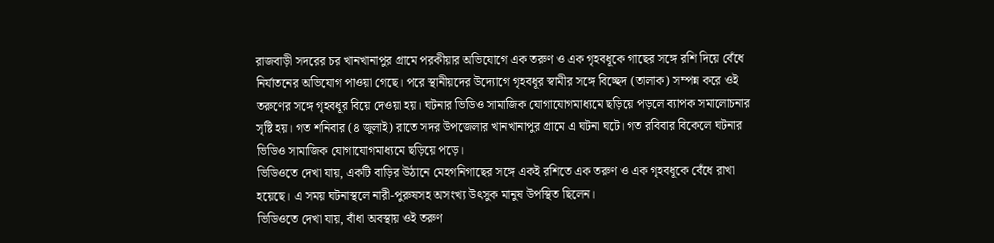রাজবাড়ী সদরের চর খানখানাপুর গ্রামে পরকীয়ার অভিযোগে এক তরুণ ও এক গৃহবধূকে গাছের সঙ্গে রশি দিয়ে বেঁধে নির্যাতনের অভিযোগ পাওয়া গেছে। পরে স্থানীয়দের উদ্যোগে গৃহবধূর স্বামীর সঙ্গে বিচ্ছেদ (তালাক) সম্পন্ন করে ওই তরুণের সঙ্গে গৃহবধূর বিয়ে দেওয়া হয়। ঘটনার ভিডিও সামাজিক যোগাযোগমাধ্যমে ছড়িয়ে পড়লে ব্যাপক সমালোচনার সৃষ্টি হয়। গত শনিবার (৪ জুলাই) রাতে সদর উপজেলার খানখানাপুর গ্রামে এ ঘটনা ঘটে। গত রবিবার বিকেলে ঘটনার ভিডিও সামাজিক যোগাযোগমাধ্যমে ছড়িয়ে পড়ে।
ভিডিওতে দেখা যায়, একটি বাড়ির উঠানে মেহগনিগাছের সঙ্গে একই রশিতে এক তরুণ ও এক গৃহবধূকে বেঁধে রাখা হয়েছে। এ সময় ঘটনাস্থলে নারী-পুরুষসহ অসংখ্য উৎসুক মানুষ উপস্থিত ছিলেন।
ভিডিওতে দেখা যায়, বাঁধা অবস্থায় ওই তরুণ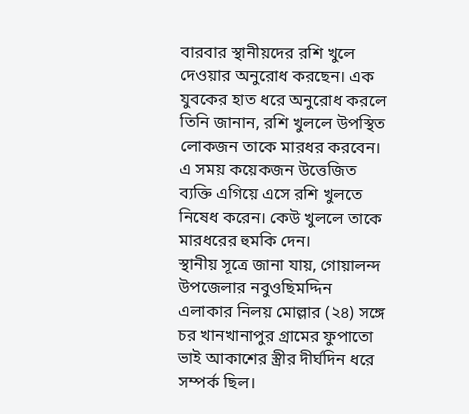বারবার স্থানীয়দের রশি খুলে দেওয়ার অনুরোধ করছেন। এক যুবকের হাত ধরে অনুরোধ করলে তিনি জানান, রশি খুললে উপস্থিত লোকজন তাকে মারধর করবেন। এ সময় কয়েকজন উত্তেজিত ব্যক্তি এগিয়ে এসে রশি খুলতে নিষেধ করেন। কেউ খুললে তাকে মারধরের হুমকি দেন।
স্থানীয় সূত্রে জানা যায়, গোয়ালন্দ উপজেলার নবুওছিমদ্দিন এলাকার নিলয় মোল্লার (২৪) সঙ্গে চর খানখানাপুর গ্রামের ফুপাতো ভাই আকাশের স্ত্রীর দীর্ঘদিন ধরে সম্পর্ক ছিল।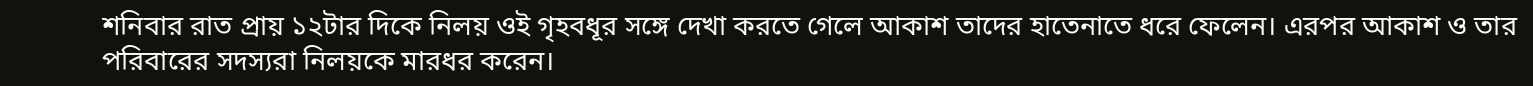শনিবার রাত প্রায় ১২টার দিকে নিলয় ওই গৃহবধূর সঙ্গে দেখা করতে গেলে আকাশ তাদের হাতেনাতে ধরে ফেলেন। এরপর আকাশ ও তার পরিবারের সদস্যরা নিলয়কে মারধর করেন।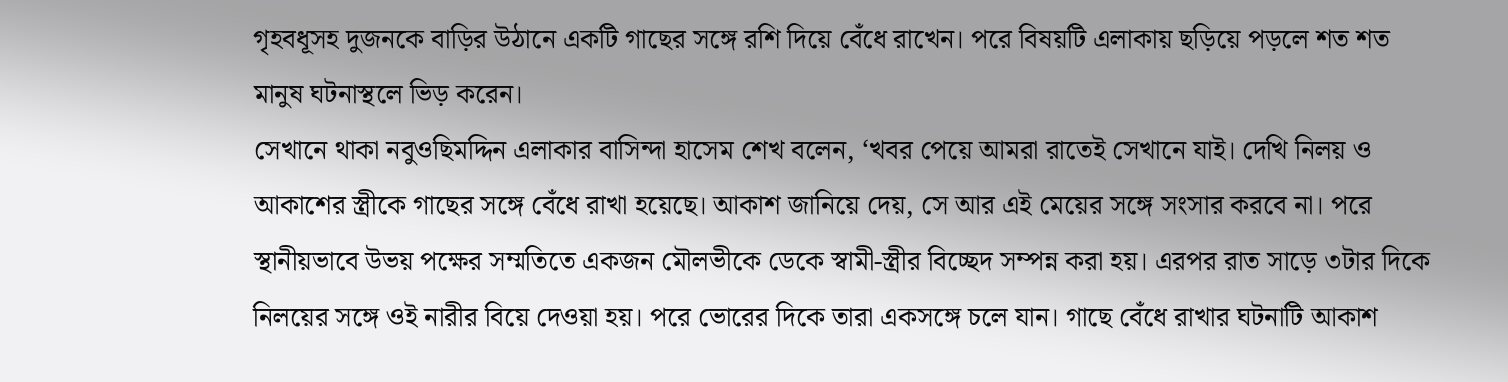গৃহবধূসহ দুজনকে বাড়ির উঠানে একটি গাছের সঙ্গে রশি দিয়ে বেঁধে রাখেন। পরে বিষয়টি এলাকায় ছড়িয়ে পড়লে শত শত মানুষ ঘটনাস্থলে ভিড় করেন।
সেখানে থাকা নবুওছিমদ্দিন এলাকার বাসিন্দা হাসেম শেখ বলেন, ‘খবর পেয়ে আমরা রাতেই সেখানে যাই। দেখি নিলয় ও আকাশের স্ত্রীকে গাছের সঙ্গে বেঁধে রাখা হয়েছে। আকাশ জানিয়ে দেয়, সে আর এই মেয়ের সঙ্গে সংসার করবে না। পরে স্থানীয়ভাবে উভয় পক্ষের সম্মতিতে একজন মৌলভীকে ডেকে স্বামী-স্ত্রীর বিচ্ছেদ সম্পন্ন করা হয়। এরপর রাত সাড়ে ৩টার দিকে নিলয়ের সঙ্গে ওই নারীর বিয়ে দেওয়া হয়। পরে ভোরের দিকে তারা একসঙ্গে চলে যান। গাছে বেঁধে রাখার ঘটনাটি আকাশ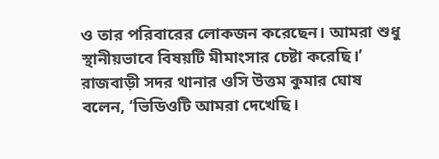ও তার পরিবারের লোকজন করেছেন। আমরা শুধু স্থানীয়ভাবে বিষয়টি মীমাংসার চেষ্টা করেছি।’
রাজবাড়ী সদর থানার ওসি উত্তম কুমার ঘোষ বলেন, ‘ভিডিওটি আমরা দেখেছি।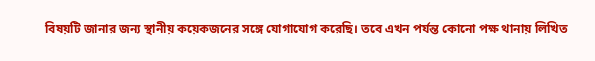বিষয়টি জানার জন্য স্থানীয় কয়েকজনের সঙ্গে যোগাযোগ করেছি। তবে এখন পর্যন্ত কোনো পক্ষ থানায় লিখিত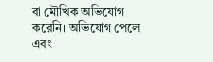বা মৌখিক অভিযোগ করেনি। অভিযোগ পেলে এবং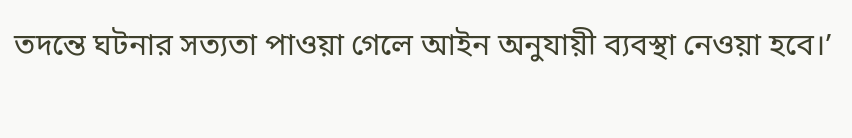তদন্তে ঘটনার সত্যতা পাওয়া গেলে আইন অনুযায়ী ব্যবস্থা নেওয়া হবে।’